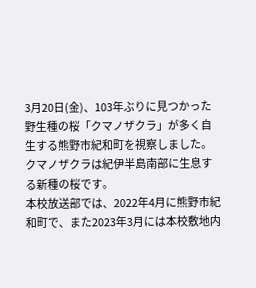3月20日(金)、103年ぶりに見つかった野生種の桜「クマノザクラ」が多く自生する熊野市紀和町を視察しました。
クマノザクラは紀伊半島南部に生息する新種の桜です。
本校放送部では、2022年4月に熊野市紀和町で、また2023年3月には本校敷地内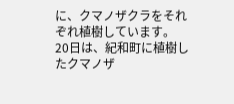に、クマノザクラをそれぞれ植樹しています。
20日は、紀和町に植樹したクマノザ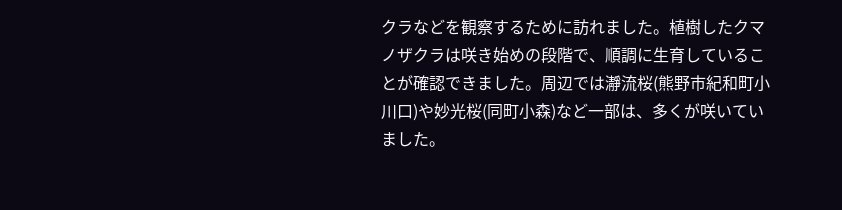クラなどを観察するために訪れました。植樹したクマノザクラは咲き始めの段階で、順調に生育していることが確認できました。周辺では瀞流桜(熊野市紀和町小川口)や妙光桜(同町小森)など一部は、多くが咲いていました。